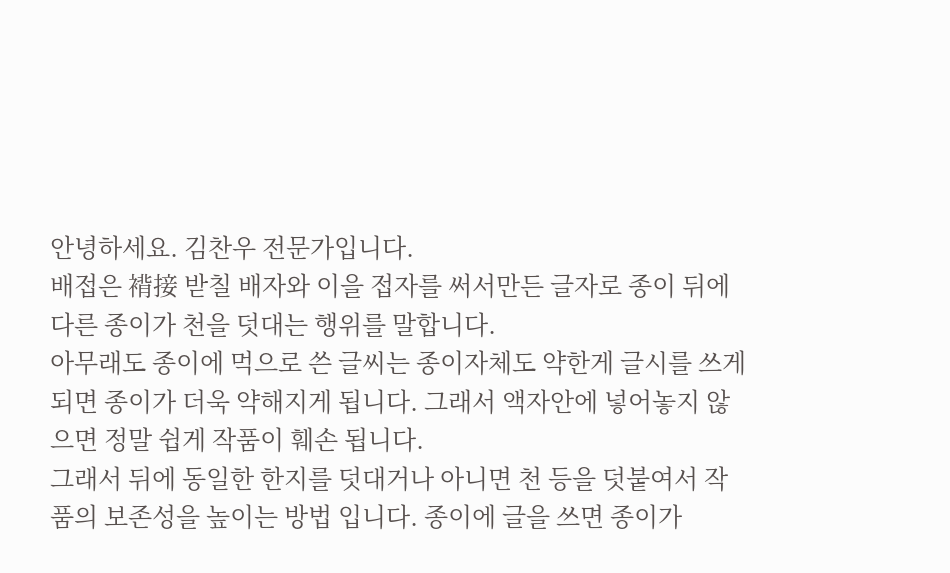안녕하세요. 김찬우 전문가입니다.
배접은 褙接 받칠 배자와 이을 접자를 써서만든 글자로 종이 뒤에 다른 종이가 천을 덧대는 행위를 말합니다.
아무래도 종이에 먹으로 쓴 글씨는 종이자체도 약한게 글시를 쓰게되면 종이가 더욱 약해지게 됩니다. 그래서 액자안에 넣어놓지 않으면 정말 쉽게 작품이 훼손 됩니다.
그래서 뒤에 동일한 한지를 덧대거나 아니면 천 등을 덧붙여서 작품의 보존성을 높이는 방법 입니다. 종이에 글을 쓰면 종이가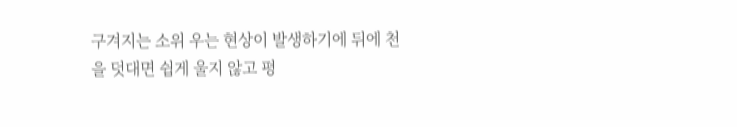구겨지는 소위 우는 현상이 발생하기에 뒤에 천을 덧대면 쉽게 울지 않고 평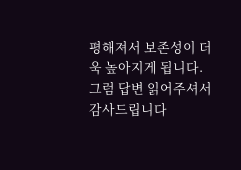평해져서 보존성이 더욱 높아지게 됩니다.
그럼 답변 읽어주셔서 감사드립니다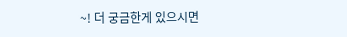~! 더 궁금한게 있으시면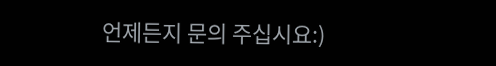언제든지 문의 주십시요:)